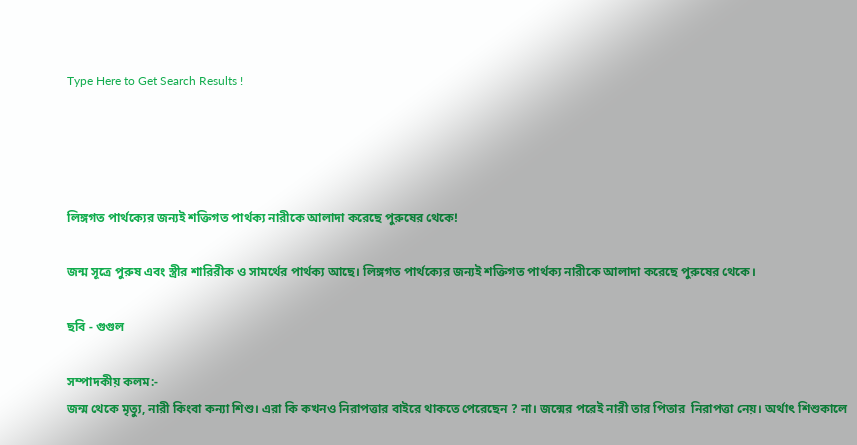Type Here to Get Search Results !




লিঙ্গগত পার্থক্যের জন্যই শক্তিগত পার্থক্য নারীকে আলাদা করেছে পুরুষের থেকে!

জন্ম সূত্রে পুরুষ এবং স্ত্রীর শারিরীক ও সামর্থের পার্থক্য আছে। লিঙ্গগত পার্থক্যের জন্যই শক্তিগত পার্থক্য নারীকে আলাদা করেছে পুরুষের থেকে।

ছবি - গুগুল

সম্পাদকীয় কলম:-
জন্ম থেকে মৃত্যু, নারী কিংবা কন্যা শিশু। এরা কি কখনও নিরাপত্তার বাইরে থাকতে পেরেছেন ? না। জন্মের পরেই নারী তার পিতার  নিরাপত্তা নেয়। অর্থাৎ শিশুকালে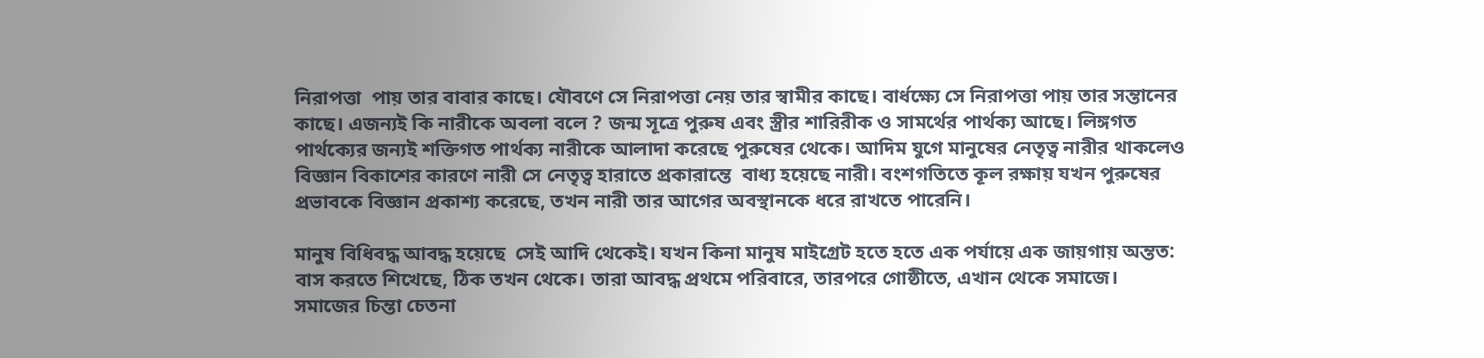নিরাপত্তা  পায় তার বাবার কাছে। যৌবণে সে নিরাপত্তা নেয় তার স্বামীর কাছে। বার্ধক্ষ্যে সে নিরাপত্তা পায় তার সন্তানের কাছে। এজন্যই কি নারীকে অবলা বলে ? জন্ম সূত্রে পুরুষ এবং স্ত্রীর শারিরীক ও সামর্থের পার্থক্য আছে। লিঙ্গগত পার্থক্যের জন্যই শক্তিগত পার্থক্য নারীকে আলাদা করেছে পুরুষের থেকে। আদিম যুগে মানুষের নেতৃত্ব নারীর থাকলেও বিজ্ঞান বিকাশের কারণে নারী সে নেতৃত্ব হারাতে প্রকারান্তে  বাধ্য হয়েছে নারী। বংশগতিতে কূল রক্ষায় যখন পুরুষের প্রভাবকে বিজ্ঞান প্রকাশ্য করেছে, তখন নারী তার আগের অবস্থানকে ধরে রাখতে পারেনি।

মানুষ বিধিবদ্ধ আবদ্ধ হয়েছে  সেই আদি থেকেই। যখন কিনা মানুষ মাইগ্রেট হতে হতে এক পর্যায়ে এক জায়গায় অন্তত: বাস করতে শিখেছে, ঠিক তখন থেকে। তারা আবদ্ধ প্রথমে পরিবারে, তারপরে গোষ্ঠীতে, এখান থেকে সমাজে। সমাজের চিন্তা চেতনা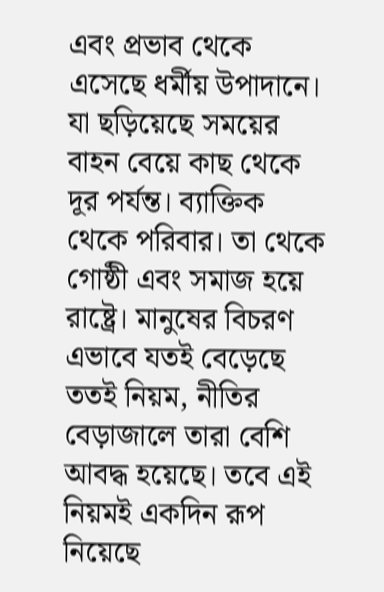এবং প্রভাব থেকে এসেছে ধর্মীয় উপাদানে। যা ছড়িয়েছে সময়ের বাহন বেয়ে কাছ থেকে দূর পর্যন্ত। ব্যাক্তিক থেকে পরিবার। তা থেকে গোষ্ঠী এবং সমাজ হয়ে রাষ্ট্রে। মানুষের বিচরণ এভাবে যতই বেড়েছে ততই নিয়ম, নীতির বেড়াজালে তারা বেশি আবদ্ধ হয়েছে। তবে এই নিয়মই একদিন রূপ নিয়েছে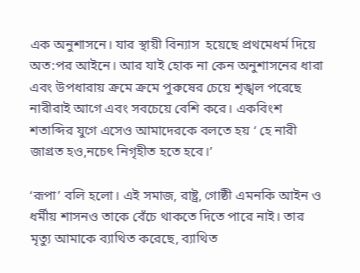এক অনুশাসনে। যার স্থায়ী বিন্যাস  হয়েছে প্রথমেধর্ম দিয়ে অত:পর আইনে। আর যাই হোক না কেন অনুশাসনের ধারা এবং উপধারায় ক্রমে ক্রমে পুরুষের চেয়ে শৃঙ্খল পরেছে নারীরাই আগে এবং সবচেয়ে বেশি করে। একবিংশ শতাব্দির যুগে এসেও আমাদেরকে বলতে হয় ‘ হে নারী জাগ্রত হও,নচেৎ নিগৃহীত হতে হবে।’

‘রূপা’ বলি হলো। এই সমাজ, রাষ্ট্র, গোষ্ঠী এমনকি আইন ও ধর্মীয় শাসনও তাকে বেঁচে থাকতে দিতে পারে নাই। তার মৃত্যু আমাকে ব্যাথিত করেছে, ব্যাথিত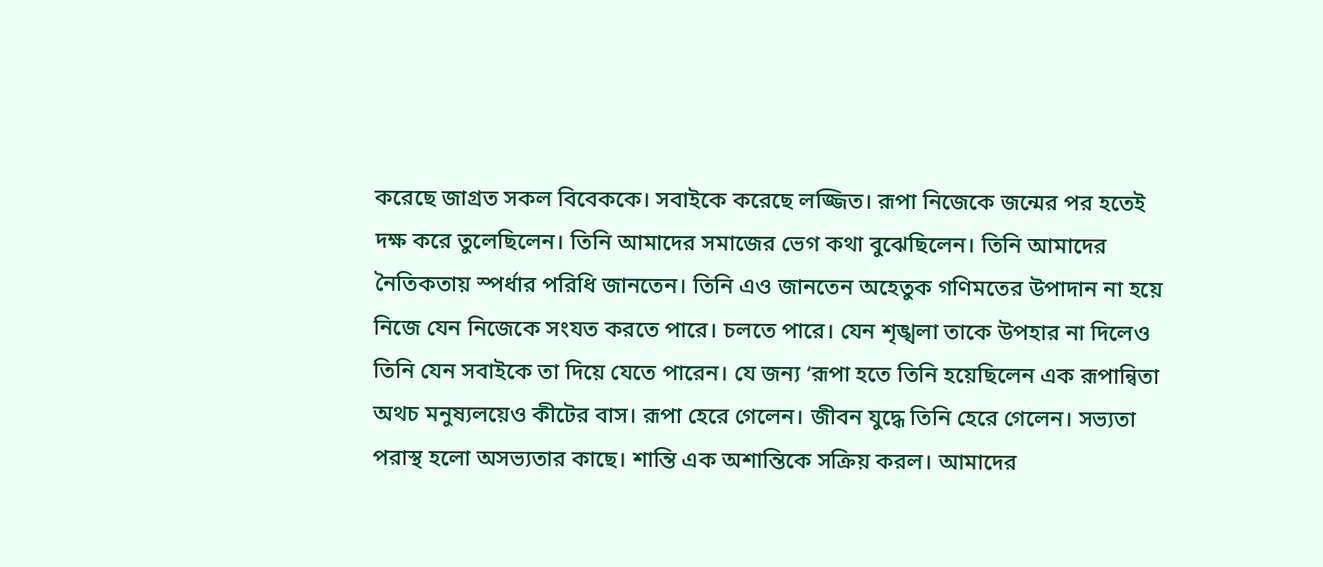করেছে জাগ্রত সকল বিবেককে। সবাইকে করেছে লজ্জিত। রূপা নিজেকে জন্মের পর হতেই দক্ষ করে তুলেছিলেন। তিনি আমাদের সমাজের ভেগ কথা বুঝেছিলেন। তিনি আমাদের নৈতিকতায় স্পর্ধার পরিধি জানতেন। তিনি এও জানতেন অহেতুক গণিমতের উপাদান না হয়ে নিজে যেন নিজেকে সংযত করতে পারে। চলতে পারে। যেন শৃঙ্খলা তাকে উপহার না দিলেও তিনি যেন সবাইকে তা দিয়ে যেতে পারেন। যে জন্য ‘রূপা হতে তিনি হয়েছিলেন এক রূপান্বিতা অথচ মনুষ্যলয়েও কীটের বাস। রূপা হেরে গেলেন। জীবন যুদ্ধে তিনি হেরে গেলেন। সভ্যতা পরাস্থ হলো অসভ্যতার কাছে। শান্তি এক অশান্তিকে সক্রিয় করল। আমাদের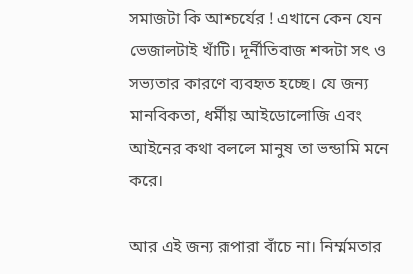সমাজটা কি আশ্চর্যের ! এখানে কেন যেন ভেজালটাই খাঁটি। দূর্নীতিবাজ শব্দটা সৎ ও সভ্যতার কারণে ব্যবহৃত হচ্ছে। যে জন্য মানবিকতা, ধর্মীয় আইডোলোজি এবং আইনের কথা বললে মানুষ তা ভন্ডামি মনে করে।

আর এই জন্য রূপারা বাঁচে না। নির্ম্মমতার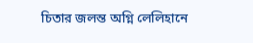চিতার জলন্ত অগ্নি লেলিহানে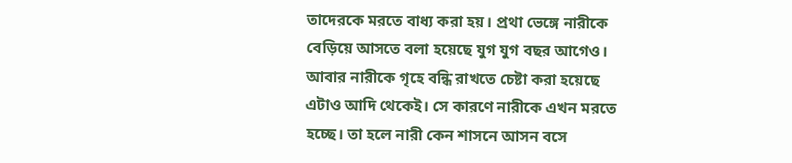তাদেরকে মরতে বাধ্য করা হয়। প্রথা ভেঙ্গে নারীকে বেড়িয়ে আসতে বলা হয়েছে যুগ যুগ বছর আগেও। আবার নারীকে গৃহে বন্ধি রাখতে চেষ্টা করা হয়েছে এটাও আদি থেকেই। সে কারণে নারীকে এখন মরতে হচ্ছে। তা হলে নারী কেন শাসনে আসন বসে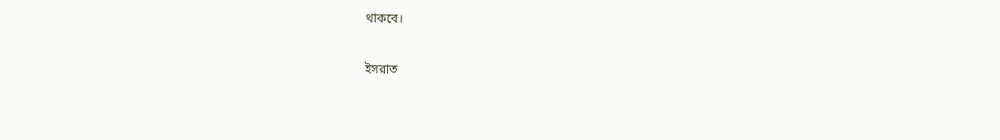থাকবে।

ইসরাত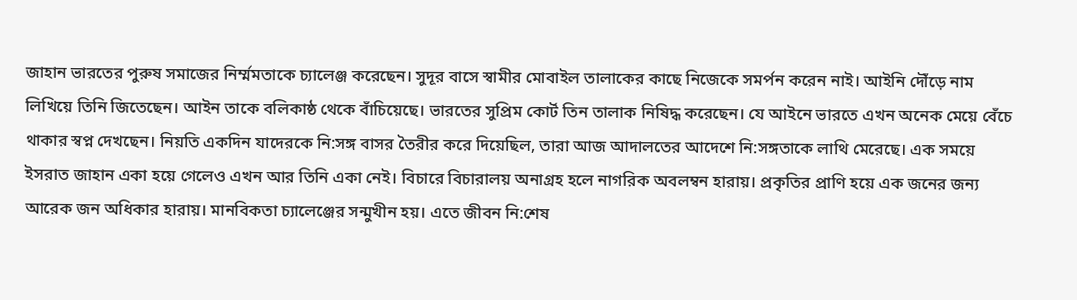জাহান ভারতের পুরুষ সমাজের নির্ম্মমতাকে চ্যালেঞ্জ করেছেন। সুদূর বাসে স্বামীর মোবাইল তালাকের কাছে নিজেকে সমর্পন করেন নাই। আইনি দৌঁড়ে নাম লিখিয়ে তিনি জিতেছেন। আইন তাকে বলিকাষ্ঠ থেকে বাঁচিয়েছে। ভারতের সুপ্রিম কোর্ট তিন তালাক নিষিদ্ধ করেছেন। যে আইনে ভারতে এখন অনেক মেয়ে বেঁচে থাকার স্বপ্ন দেখছেন। নিয়তি একদিন যাদেরকে নি:সঙ্গ বাসর তৈরীর করে দিয়েছিল, তারা আজ আদালতের আদেশে নি:সঙ্গতাকে লাথি মেরেছে। এক সময়ে ইসরাত জাহান একা হয়ে গেলেও এখন আর তিনি একা নেই। বিচারে বিচারালয় অনাগ্রহ হলে নাগরিক অবলম্বন হারায়। প্রকৃতির প্রাণি হয়ে এক জনের জন্য আরেক জন অধিকার হারায়। মানবিকতা চ্যালেঞ্জের সন্মুখীন হয়। এতে জীবন নি:শেষ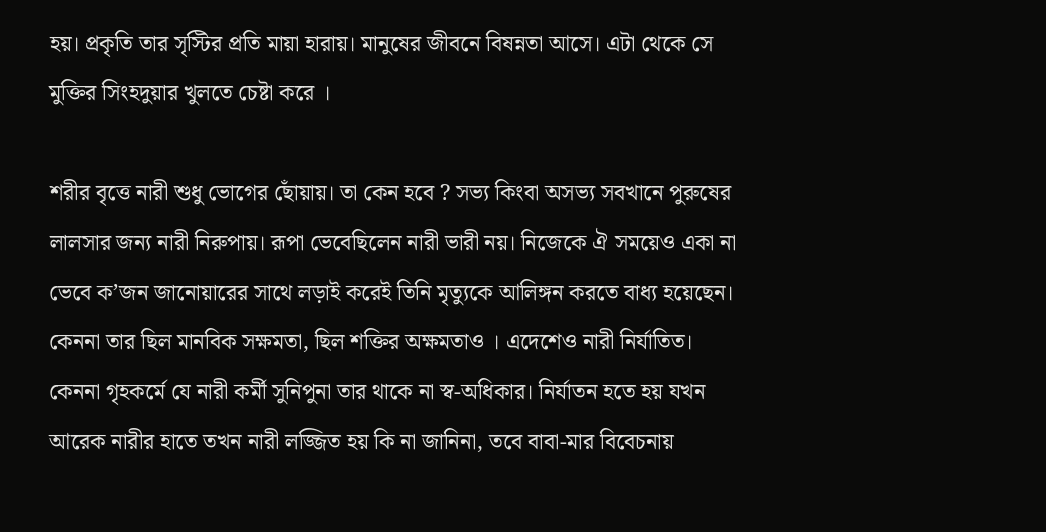হয়। প্রকৃতি তার সৃস্টির প্রতি মায়া হারায়। মানুষের জীবনে বিষন্নতা আসে। এটা থেকে সে মুক্তির সিংহদুয়ার খুলতে চেষ্টা করে ।

শরীর বৃত্তে নারী শুধু ভোগের ছোঁয়ায়। তা কেন হবে ? সভ্য কিংবা অসভ্য সবখানে পুরুষের লালসার জন্য নারী নিরুপায়। রূপা ভেবেছিলেন নারী ভারী নয়। নিজেকে ঐ সময়েও একা না ভেবে ক’জন জানোয়ারের সাথে লড়াই করেই তিনি মৃত্যুকে আলিঙ্গন করতে বাধ্য হয়েছেন। কেননা তার ছিল মানবিক সক্ষমতা, ছিল শক্তির অক্ষমতাও । এদেশেও নারী নির্যাতিত। কেননা গৃহকর্মে যে নারী কর্মী সুনিপুনা তার থাকে না স্ব-অধিকার। নির্যাতন হতে হয় যখন আরেক নারীর হাতে তখন নারী লজ্জিত হয় কি না জানিনা, তবে বাবা-মার বিবেচনায়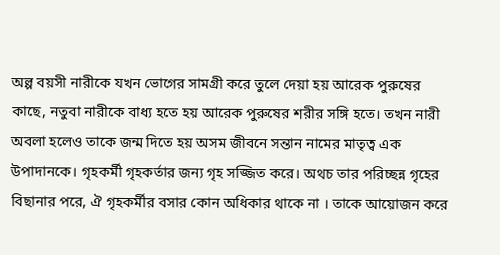অল্প বয়সী নারীকে যখন ভোগের সামগ্রী করে তুলে দেয়া হয় আরেক পুরুষের কাছে, নতুবা নারীকে বাধ্য হতে হয় আরেক পুরুষের শরীর সঙ্গি হতে। তখন নারী অবলা হলেও তাকে জন্ম দিতে হয় অসম জীবনে সন্তান নামের মাতৃত্ব এক উপাদানকে। গৃহকর্মী গৃহকর্তার জন্য গৃহ সজ্জিত করে। অথচ তার পরিচ্ছন্ন গৃহের বিছানার পরে, ঐ গৃহকর্মীর বসার কোন অধিকার থাকে না । তাকে আয়োজন করে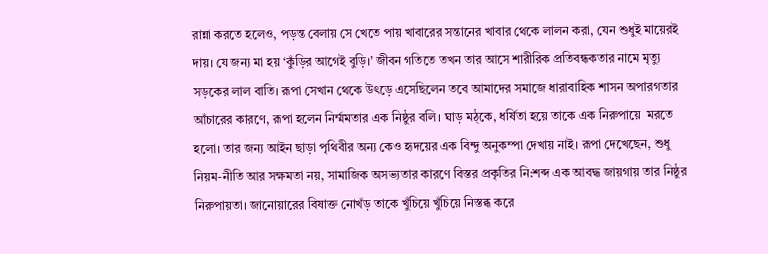রান্না করতে হলেও, পড়ন্ত বেলায় সে খেতে পায় খাবারের সন্তানের খাবার থেকে লালন করা, যেন শুধুই মায়েরই দায়। যে জন্য মা হয় ‘কুঁড়ির আগেই বুড়ি।’ জীবন গতিতে তখন তার আসে শারীরিক প্রতিবন্ধকতার নামে মৃত্যু সড়কের লাল বাতি। রূপা সেখান থেকে উৎড়ে এসেছিলেন তবে আমাদের সমাজে ধারাবাহিক শাসন অপারগতার আঁচারের কারণে, রূপা হলেন নির্ম্মমতার এক নিষ্ঠুর বলি। ঘাড় মঠ্কে, ধর্ষিতা হয়ে তাকে এক নিরুপায়ে  মরতে হলো। তার জন্য আইন ছাড়া পৃথিবীর অন্য কেও হৃদয়ের এক বিন্দু অনুকম্পা দেখায় নাই। রূপা দেখেছেন, শুধু নিয়ম-নীতি আর সক্ষমতা নয়, সামাজিক অসভ্যতার কারণে বিস্তর প্রকৃতির নি:শব্দ এক আবদ্ধ জায়গায় তার নিষ্ঠুর নিরুপায়তা। জানোয়ারের বিষাক্ত নোখঁড় তাকে খুঁচিয়ে খুঁচিয়ে নিস্তব্ধ করে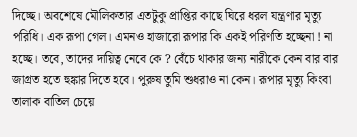দিচ্ছে। অবশেষে মৌলিকতার এতটুকু প্রাপ্তির কাছে ঘিরে ধরল যন্ত্রণার মৃত্যু পরিধি। এক রূপা গেল। এমনও হাজারো রূপার কি একই পরিণতি হচ্ছেনা ! না হচ্ছে। তবে, তাদের দায়িত্ব নেবে কে ? বেঁচে থাকার জন্য নারীকে কেন বার বার জাগ্রত হতে হুঙ্কার দিতে হবে। পুরুষ তুমি শুধরাও না কেন। রূপার মৃত্যু কিংবা তালাক বাতিল চেয়ে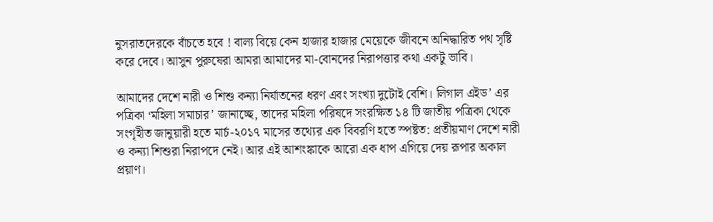নুসরাতদেরকে বাঁচতে হবে ! বাল্য বিয়ে কেন হাজার হাজার মেয়েকে জীবনে অনিদ্ধারিত পথ সৃষ্টি করে দেবে। আসুন পুরুষেরা আমরা আমাদের মা-বোনদের নিরাপত্তার কথা একটু ভাবি।

আমাদের দেশে নারী ও শিশু কন্যা নির্যাতনের ধরণ এবং সংখ্যা দুটোই বেশি। লিগাল এইড’ এর পত্রিকা ‘মহিলা সমাচার’ জানাচ্ছে, তাদের মহিলা পরিষদে সংরক্ষিত ১৪ টি জাতীয় পত্রিকা থেকে সংগৃহীত জানুয়ারী হতে মার্চ-২০১৭ মাসের তথ্যের এক বিবরণি হতে স্পষ্টত: প্রতীয়মাণ দেশে নারী ও কন্যা শিশুরা নিরাপদে নেই। আর এই আশংঙ্কাকে আরো এক ধাপ এগিয়ে দেয় রূপার অকাল প্রয়াণ।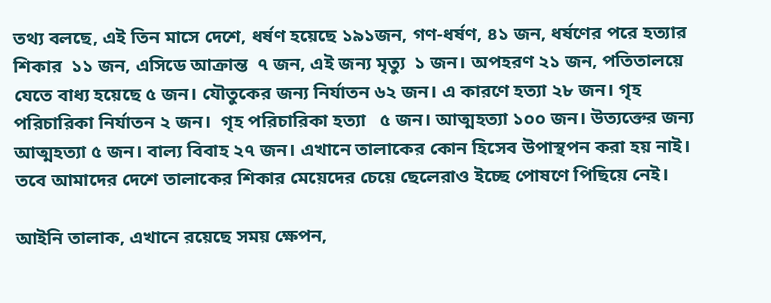তথ্য বলছে, এই তিন মাসে দেশে, ধর্ষণ হয়েছে ১৯১জন, গণ-ধর্ষণ, ৪১ জন, ধর্ষণের পরে হত্যার শিকার  ১১ জন, এসিডে আক্রান্ত  ৭ জন, এই জন্য মৃত্যু  ১ জন। অপহরণ ২১ জন, পতিতালয়ে যেতে বাধ্য হয়েছে ৫ জন। যৌতুকের জন্য নির্যাতন ৬২ জন। এ কারণে হত্যা ২৮ জন। গৃহ পরিচারিকা নির্যাতন ২ জন।  গৃহ পরিচারিকা হত্যা   ৫ জন। আত্মহত্যা ১০০ জন। উত্যক্তের জন্য আত্মহত্যা ৫ জন। বাল্য বিবাহ ২৭ জন। এখানে তালাকের কোন হিসেব উপাস্থপন করা হয় নাই। তবে আমাদের দেশে তালাকের শিকার মেয়েদের চেয়ে ছেলেরাও ইচ্ছে পোষণে পিছিয়ে নেই।

আইনি তালাক, এখানে রয়েছে সময় ক্ষেপন,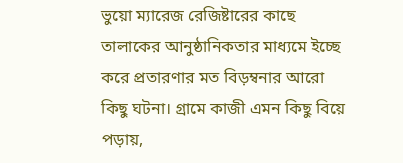ভুয়ো ম্যারেজ রেজিষ্টারের কাছে তালাকের আনুষ্ঠানিকতার মাধ্যমে ইচ্ছে করে প্রতারণার মত বিড়ম্বনার আরো কিছু ঘটনা। গ্রামে কাজী এমন কিছু বিয়ে পড়ায়,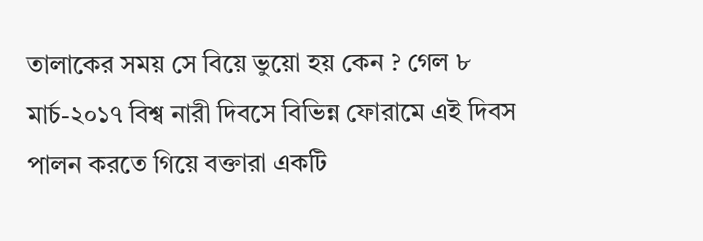তালাকের সময় সে বিয়ে ভুয়ো হয় কেন ? গেল ৮ মার্চ-২০১৭ বিশ্ব নারী দিবসে বিভিন্ন ফোরামে এই দিবস পালন করতে গিয়ে বক্তারা একটি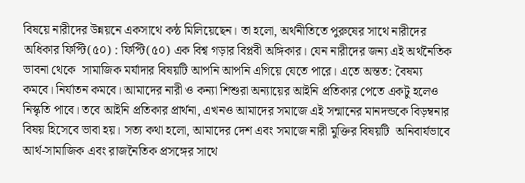বিষয়ে নারীদের উন্নয়নে একসাথে কন্ঠ মিলিয়েছেন। তা হলো, অর্থনীতিতে পুরুষের সাথে নারীদের অধিকার ফিপ্টি(৫০) : ফিপ্টি(৫০) এক বিশ্ব গড়ার বিপ্লবী অঙ্গিকার। যেন নারীদের জন্য এই অর্থনৈতিক ভাবনা থেকে  সামাজিক মর্যাদার বিষয়টি আপনি আপনি এগিয়ে যেতে পারে। এতে অন্তত: বৈষম্য কমবে। নির্যাতন কমবে। আমাদের নারী ও কন্যা শিশুরা অন্যায়ের আইনি প্রতিকার পেতে একটু হলেও নিস্কৃতি পাবে। তবে আইনি প্রতিকার প্রার্থনা, এখনও আমাদের সমাজে এই সন্মানের মানদন্ডকে বিড়ম্বনার বিষয় হিসেবে ভাবা হয়। সত্য কথা হলো, আমাদের দেশ এবং সমাজে নারী মুক্তির বিষয়টি  অনিবার্যভাবে আর্থ-সামাজিক এবং রাজনৈতিক প্রসঙ্গের সাথে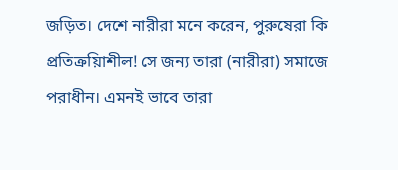জড়িত। দেশে নারীরা মনে করেন, পুরুষেরা কি প্রতিক্রয়িাশীল! সে জন্য তারা (নারীরা) সমাজে পরাধীন। এমনই ভাবে তারা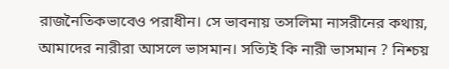রাজনৈতিকভাবেও পরাধীন। সে ভাবনায় তসলিমা নাসরীনের কথায়, আমাদের নারীরা আসলে ভাসমান। সত্যিই কি নারী ভাসমান ? নিশ্চয়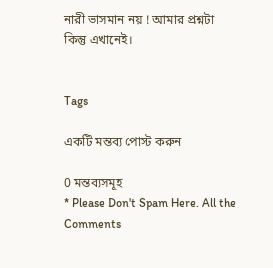নারী ভাসমান নয় ! আমার প্রশ্নটা কিন্তু এখানেই।


Tags

একটি মন্তব্য পোস্ট করুন

0 মন্তব্যসমূহ
* Please Don't Spam Here. All the Comments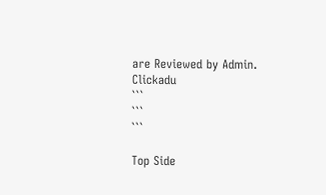are Reviewed by Admin.
Clickadu
```
```
```

Top Side